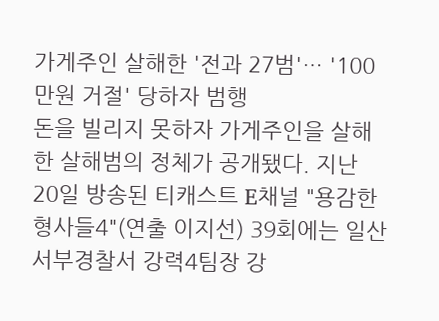가게주인 살해한 '전과 27범'… '100만원 거절' 당하자 범행
돈을 빌리지 못하자 가게주인을 살해한 살해범의 정체가 공개됐다. 지난 20일 방송된 티캐스트 E채널 "용감한 형사들4"(연출 이지선) 39회에는 일산서부경찰서 강력4팀장 강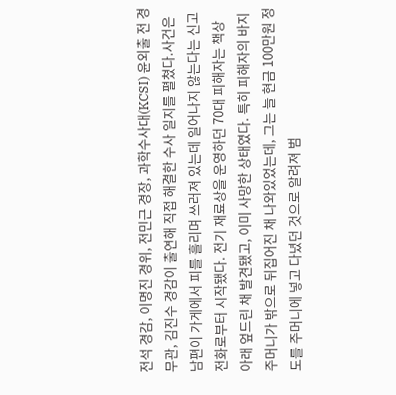전석 경감, 이명진 경위, 전민근 경장, 과학수사대(KCSI) 윤외출 전 경무관, 김진수 경감이 출연해 직접 해결한 수사 일지를 펼쳤다.사건은 남편이 가게에서 피를 흘리며 쓰러져 있는데 일어나지 않는다는 신고 전화로부터 시작됐다. 전기 재료상을 운영하던 70대 피해자는 책상 아래 엎드린 채 발견됐고, 이미 사망한 상태였다. 특히 피해자의 바지 주머니가 밖으로 뒤집어진 채 나와있었는데, 그는 늘 현금 100만원 정도를 주머니에 넣고 다녔던 것으로 알려져 범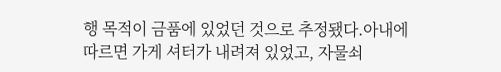행 목적이 금품에 있었던 것으로 추정됐다.아내에 따르면 가게 셔터가 내려져 있었고, 자물쇠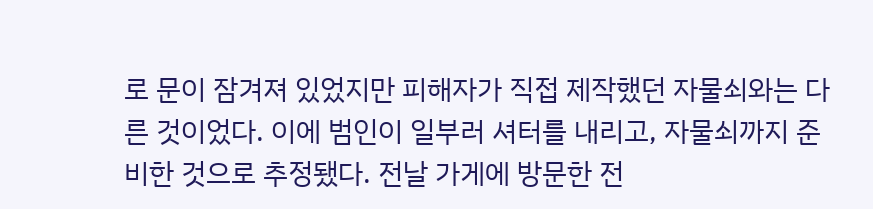로 문이 잠겨져 있었지만 피해자가 직접 제작했던 자물쇠와는 다른 것이었다. 이에 범인이 일부러 셔터를 내리고, 자물쇠까지 준비한 것으로 추정됐다. 전날 가게에 방문한 전